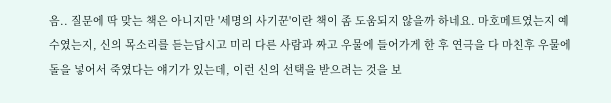음.. 질문에 딱 맞는 책은 아니지만 '세명의 사기꾼'이란 책이 좀 도움되지 않을까 하네요. 마호메트였는지 예수였는지, 신의 목소리를 듣는답시고 미리 다른 사람과 짜고 우물에 들어가게 한 후 연극을 다 마친후 우물에 돌을 넣어서 죽였다는 얘기가 있는데, 이런 신의 선택을 받으려는 것을 보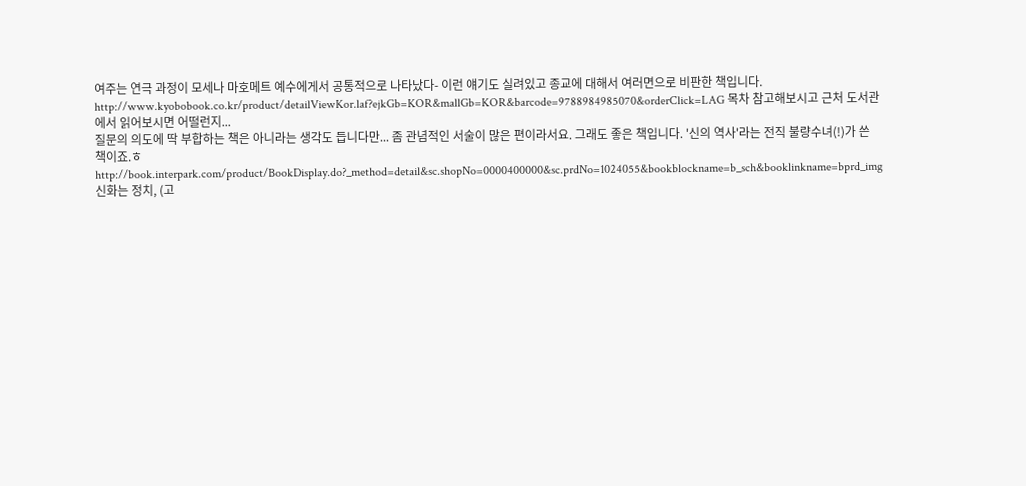여주는 연극 과정이 모세나 마호메트 예수에게서 공통적으로 나타났다- 이런 얘기도 실려있고 종교에 대해서 여러면으로 비판한 책입니다. http://www.kyobobook.co.kr/product/detailViewKor.laf?ejkGb=KOR&mallGb=KOR&barcode=9788984985070&orderClick=LAG 목차 참고해보시고 근처 도서관에서 읽어보시면 어떨런지...
질문의 의도에 딱 부합하는 책은 아니라는 생각도 듭니다만... 좀 관념적인 서술이 많은 편이라서요. 그래도 좋은 책입니다. '신의 역사'라는 전직 불량수녀(!)가 쓴 책이죠.ㅎ http://book.interpark.com/product/BookDisplay.do?_method=detail&sc.shopNo=0000400000&sc.prdNo=1024055&bookblockname=b_sch&booklinkname=bprd_img
신화는 정치, (고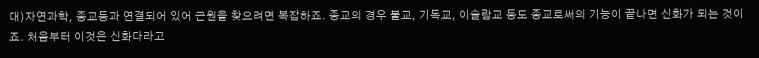대)자연과학, 종교등과 연결되어 있어 근원을 찾으려면 복잡하죠. 종교의 경우 불교, 기독교, 이슬람교 등도 종교로써의 기능이 끝나면 신화가 되는 것이죠. 처음부터 이것은 신화다라고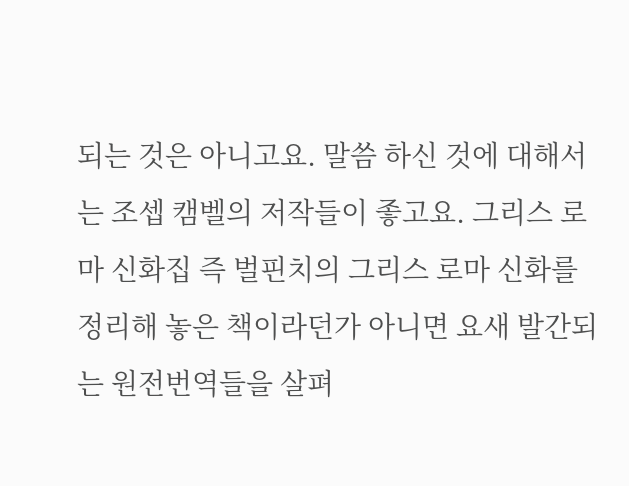되는 것은 아니고요. 말씀 하신 것에 대해서는 조셉 캠벨의 저작들이 좋고요. 그리스 로마 신화집 즉 벌핀치의 그리스 로마 신화를 정리해 놓은 책이라던가 아니면 요새 발간되는 원전번역들을 살펴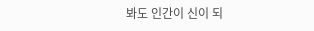봐도 인간이 신이 되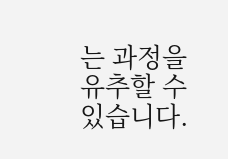는 과정을 유추할 수 있습니다.